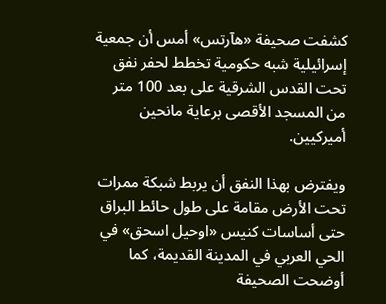كشفت صحيفة «هآرتس» أمس أن جمعية إسرائيلية شبه حكومية تخطط لحفر نفق تحت القدس الشرقية على بعد 100 متر من المسجد الأقصى برعاية مانحين أميركيين.

ويفترض بهذا النفق أن يربط شبكة ممرات تحت الأرض مقامة على طول حائط البراق حتى أساسات كنيس «اوحيل اسحق» في الحي العربي في المدينة القديمة، كما أوضحت الصحيفة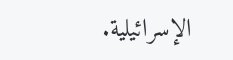الإسرائيلية.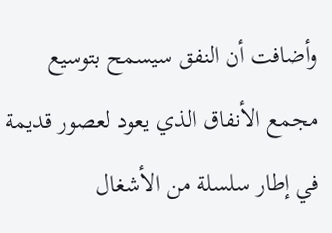وأضافت أن النفق سيسمح بتوسيع مجمع الأنفاق الذي يعود لعصور قديمة في إطار سلسلة من الأشغال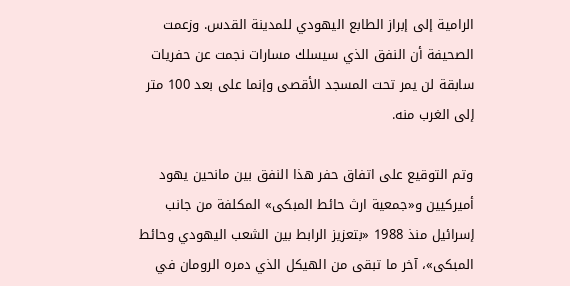الرامية إلى إبراز الطابع اليهودي للمدينة القدس. وزعمت الصحيفة أن النفق الذي سيسلك مسارات نجمت عن حفريات سابقة لن يمر تحت المسجد الأقصى وإنما على بعد 100 متر إلى الغرب منه.

وتم التوقيع على اتفاق حفر هذا النفق بين مانحين يهود أميركيين و«جمعية ارث حائط المبكى» المكلفة من جانب إسرائيل منذ 1988 «بتعزيز الرابط بين الشعب اليهودي وحائط المبكى»، آخر ما تبقى من الهيكل الذي دمره الرومان في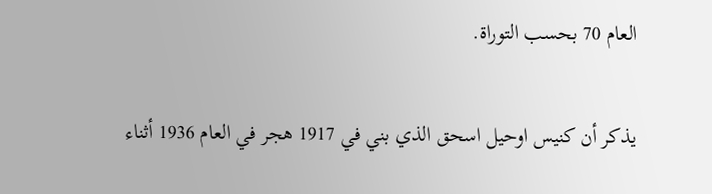العام 70 بحسب التوراة.

يذكر أن كنيس اوحيل اسحق الذي بني في 1917 هجر في العام 1936 أثناء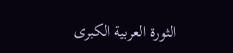الثورة العربية الكبرى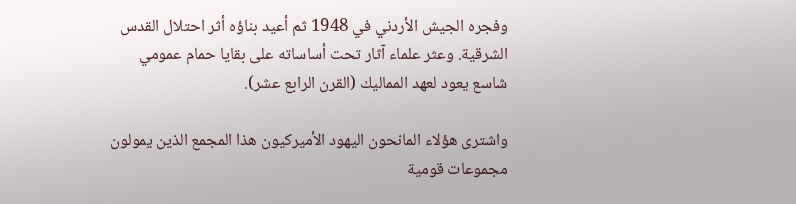وفجره الجيش الأردني في 1948 ثم أعيد بناؤه أثر احتلال القدس الشرقية. وعثر علماء آثار تحت أساساته على بقايا حمام عمومي شاسع يعود لعهد المماليك (القرن الرابع عشر).

واشترى هؤلاء المانحون اليهود الأميركيون هذا المجمع الذين يمولون مجموعات قومية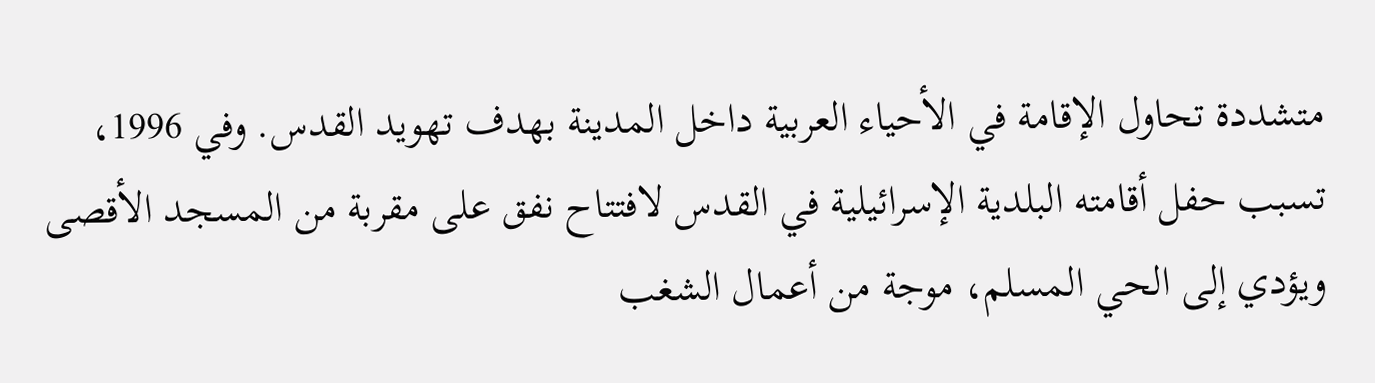متشددة تحاول الإقامة في الأحياء العربية داخل المدينة بهدف تهويد القدس. وفي 1996، تسبب حفل أقامته البلدية الإسرائيلية في القدس لافتتاح نفق على مقربة من المسجد الأقصى ويؤدي إلى الحي المسلم، موجة من أعمال الشغب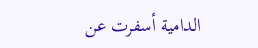الدامية أسفرت عن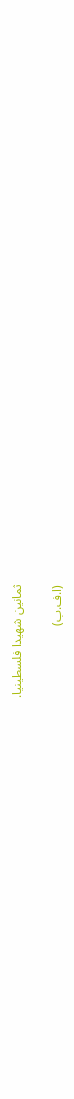ثمانين شهيدا فلسطينيا.

(ا.ف.ب)